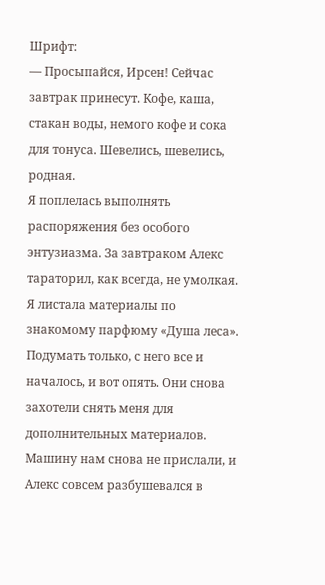Шрифт:
— Просыпайся, Ирсен! Сейчас завтрак принесут. Кофе, каша, стакан воды, немого кофе и сока для тонуса. Шевелись, шевелись, родная.
Я поплелась выполнять распоряжения без особого энтузиазма. За завтраком Алекс тараторил, как всегда, не умолкая. Я листала материалы по знакомому парфюму «Душа леса». Подумать только, с него все и началось, и вот опять. Они снова захотели снять меня для дополнительных материалов.
Машину нам снова не прислали, и Алекс совсем разбушевался в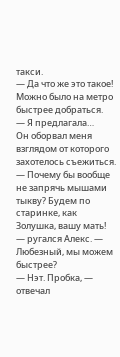такси.
— Да что же это такое! Можно было на метро быстрее добраться.
— Я предлагала…
Он оборвал меня взглядом от которого захотелось съежиться.
— Почему бы вообще не запрячь мышами тыкву? Будем по старинке, как Золушка, вашу мать! — ругался Алекс. — Любезный, мы можем быстрее?
— Нэт. Пробка, — отвечал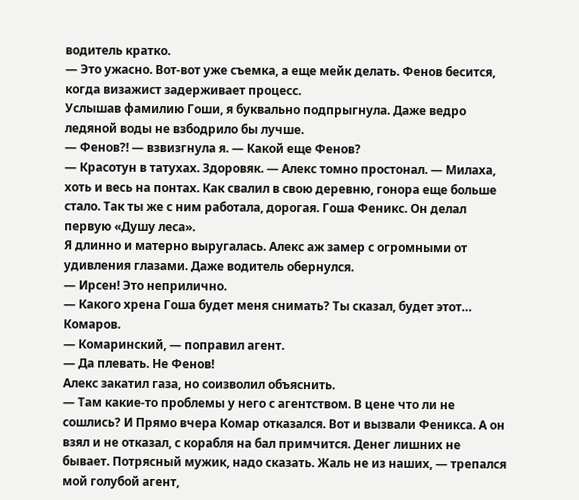водитель кратко.
— Это ужасно. Вот-вот уже съемка, а еще мейк делать. Фенов бесится, когда визажист задерживает процесс.
Услышав фамилию Гоши, я буквально подпрыгнула. Даже ведро ледяной воды не взбодрило бы лучше.
— Фенов?! — взвизгнула я. — Какой еще Фенов?
— Красотун в татухах. Здоровяк. — Алекс томно простонал. — Милаха, хоть и весь на понтах. Как свалил в свою деревню, гонора еще больше стало. Так ты же с ним работала, дорогая. Гоша Феникс. Он делал первую «Душу леса».
Я длинно и матерно выругалась. Алекс аж замер с огромными от удивления глазами. Даже водитель обернулся.
— Ирсен! Это неприлично.
— Какого хрена Гоша будет меня снимать? Ты сказал, будет этот… Комаров.
— Комаринский, — поправил агент.
— Да плевать. Не Фенов!
Алекс закатил газа, но соизволил объяснить.
— Там какие-то проблемы у него с агентством. В цене что ли не сошлись? И Прямо вчера Комар отказался. Вот и вызвали Феникса. А он взял и не отказал, с корабля на бал примчится. Денег лишних не бывает. Потрясный мужик, надо сказать. Жаль не из наших, — трепался мой голубой агент,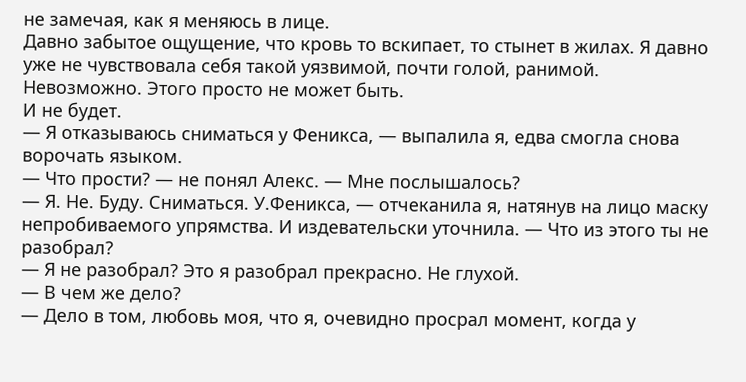не замечая, как я меняюсь в лице.
Давно забытое ощущение, что кровь то вскипает, то стынет в жилах. Я давно уже не чувствовала себя такой уязвимой, почти голой, ранимой. Невозможно. Этого просто не может быть.
И не будет.
— Я отказываюсь сниматься у Феникса, — выпалила я, едва смогла снова ворочать языком.
— Что прости? — не понял Алекс. — Мне послышалось?
— Я. Не. Буду. Сниматься. У.Феникса, — отчеканила я, натянув на лицо маску непробиваемого упрямства. И издевательски уточнила. — Что из этого ты не разобрал?
— Я не разобрал? Это я разобрал прекрасно. Не глухой.
— В чем же дело?
— Дело в том, любовь моя, что я, очевидно просрал момент, когда у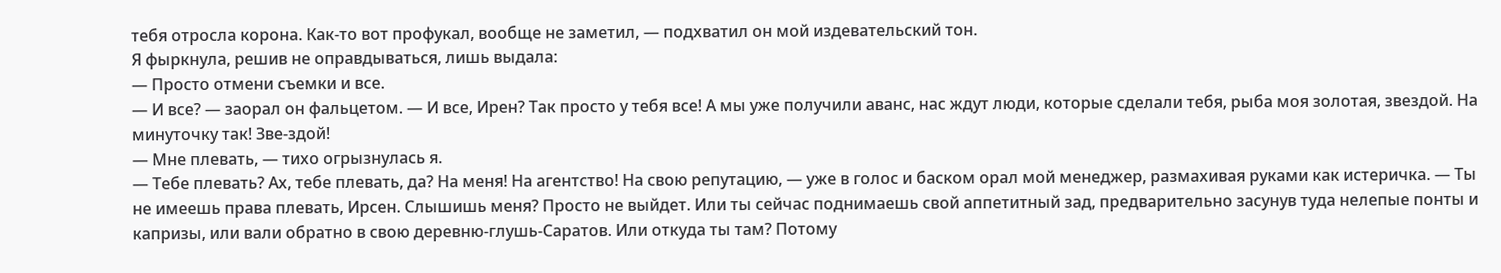тебя отросла корона. Как-то вот профукал, вообще не заметил, — подхватил он мой издевательский тон.
Я фыркнула, решив не оправдываться, лишь выдала:
— Просто отмени съемки и все.
— И все? — заорал он фальцетом. — И все, Ирен? Так просто у тебя все! А мы уже получили аванс, нас ждут люди, которые сделали тебя, рыба моя золотая, звездой. На минуточку так! Зве-здой!
— Мне плевать, — тихо огрызнулась я.
— Тебе плевать? Ах, тебе плевать, да? На меня! На агентство! На свою репутацию, — уже в голос и баском орал мой менеджер, размахивая руками как истеричка. — Ты не имеешь права плевать, Ирсен. Слышишь меня? Просто не выйдет. Или ты сейчас поднимаешь свой аппетитный зад, предварительно засунув туда нелепые понты и капризы, или вали обратно в свою деревню-глушь-Саратов. Или откуда ты там? Потому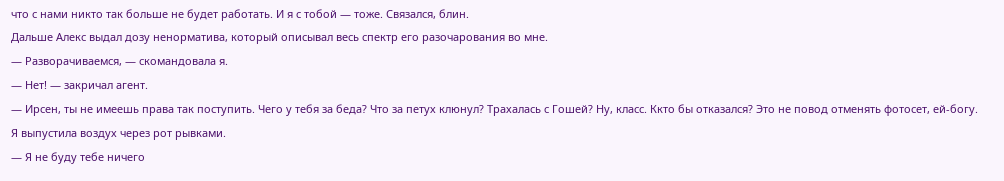что с нами никто так больше не будет работать. И я с тобой — тоже. Связался, блин.
Дальше Алекс выдал дозу ненорматива, который описывал весь спектр его разочарования во мне.
— Разворачиваемся, — скомандовала я.
— Нет! — закричал агент.
— Ирсен, ты не имеешь права так поступить. Чего у тебя за беда? Что за петух клюнул? Трахалась с Гошей? Ну, класс. Ккто бы отказался? Это не повод отменять фотосет, ей-богу.
Я выпустила воздух через рот рывками.
— Я не буду тебе ничего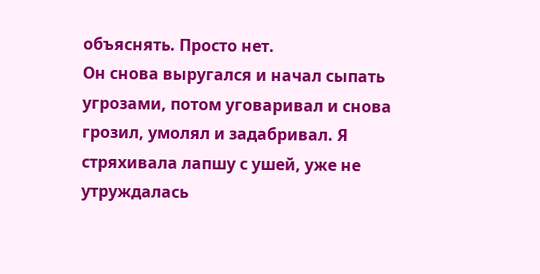объяснять. Просто нет.
Он снова выругался и начал сыпать угрозами, потом уговаривал и снова грозил, умолял и задабривал. Я стряхивала лапшу с ушей, уже не утруждалась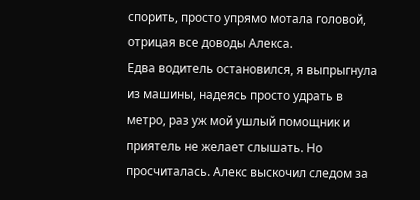спорить, просто упрямо мотала головой, отрицая все доводы Алекса.
Едва водитель остановился, я выпрыгнула из машины, надеясь просто удрать в метро, раз уж мой ушлый помощник и приятель не желает слышать. Но просчиталась. Алекс выскочил следом за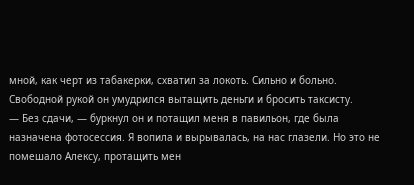мной, как черт из табакерки, схватил за локоть. Сильно и больно. Свободной рукой он умудрился вытащить деньги и бросить таксисту.
— Без сдачи, — буркнул он и потащил меня в павильон, где была назначена фотосессия. Я вопила и вырывалась, на нас глазели. Но это не помешало Алексу, протащить мен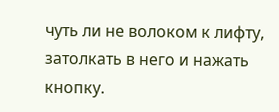чуть ли не волоком к лифту, затолкать в него и нажать кнопку.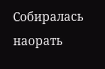Собиралась наорать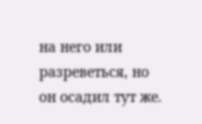на него или разреветься, но он осадил тут же.